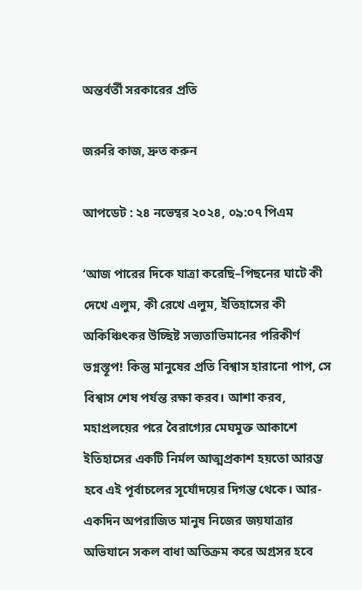অন্তর্বর্তী সরকারের প্রতি

জরুরি কাজ, দ্রুত করুন

আপডেট : ২৪ নভেম্বর ২০২৪, ০৯:০৭ পিএম

‘আজ পারের দিকে যাত্রা করেছি–পিছনের ঘাটে কী দেখে এলুম, কী রেখে এলুম, ইতিহাসের কী অকিঞ্চিৎকর উচ্ছিষ্ট সভ্যতাভিমানের পরিকীর্ণ ভগ্নস্তূপ! কিন্তু মানুষের প্রতি বিশ্বাস হারানো পাপ, সে বিশ্বাস শেষ পর্যন্ত রক্ষা করব। আশা করব, মহাপ্রলয়ের পরে বৈরাগ্যের মেঘমুক্ত আকাশে ইতিহাসের একটি নির্মল আত্মপ্রকাশ হয়তো আরম্ভ হবে এই পূর্বাচলের সূর্যোদয়ের দিগন্ত থেকে। আর-একদিন অপরাজিত মানুষ নিজের জয়যাত্রার অভিযানে সকল বাধা অতিক্রম করে অগ্রসর হবে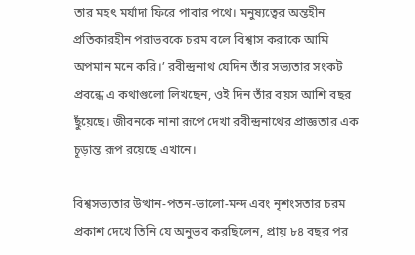তার মহৎ মর্যাদা ফিরে পাবার পথে। মনুষ্যত্বের অন্তহীন প্রতিকারহীন পরাভবকে চরম বলে বিশ্বাস করাকে আমি অপমান মনে করি।’ রবীন্দ্রনাথ যেদিন তাঁর সভ্যতার সংকট প্রবন্ধে এ কথাগুলো লিখছেন, ওই দিন তাঁর বয়স আশি বছর ছুঁয়েছে। জীবনকে নানা রূপে দেখা রবীন্দ্রনাথের প্রাজ্ঞতার এক চূড়ান্ত রূপ রয়েছে এখানে।

বিশ্বসভ্যতার উত্থান-পতন-ভালো-মন্দ এবং নৃশংসতার চরম প্রকাশ দেখে তিনি যে অনুভব করছিলেন, প্রায় ৮৪ বছর পর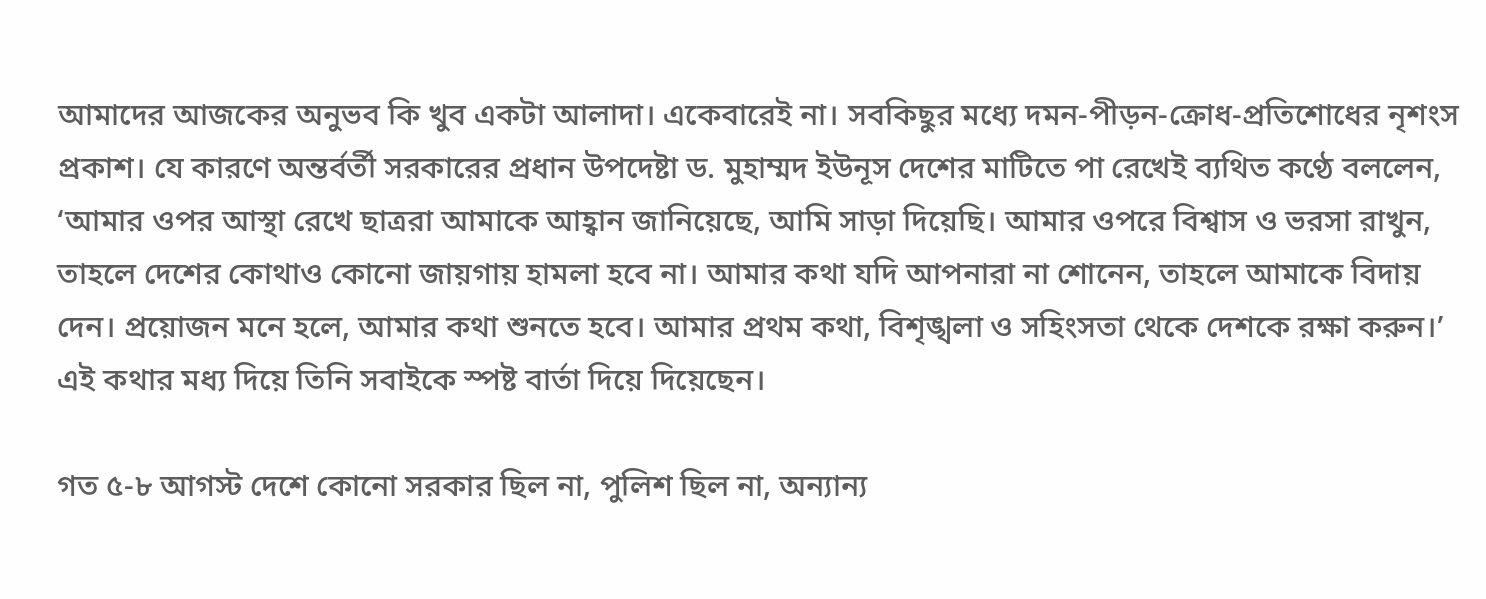আমাদের আজকের অনুভব কি খুব একটা আলাদা। একেবারেই না। সবকিছুর মধ্যে দমন-পীড়ন-ক্রোধ-প্রতিশোধের নৃশংস প্রকাশ। যে কারণে অন্তর্বর্তী সরকারের প্রধান উপদেষ্টা ড. মুহাম্মদ ইউনূস দেশের মাটিতে পা রেখেই ব্যথিত কণ্ঠে বললেন, ‘আমার ওপর আস্থা রেখে ছাত্ররা আমাকে আহ্বান জানিয়েছে, আমি সাড়া দিয়েছি। আমার ওপরে বিশ্বাস ও ভরসা রাখুন, তাহলে দেশের কোথাও কোনো জায়গায় হামলা হবে না। আমার কথা যদি আপনারা না শোনেন, তাহলে আমাকে বিদায় দেন। প্রয়োজন মনে হলে, আমার কথা শুনতে হবে। আমার প্রথম কথা, বিশৃঙ্খলা ও সহিংসতা থেকে দেশকে রক্ষা করুন।’ এই কথার মধ্য দিয়ে তিনি সবাইকে স্পষ্ট বার্তা দিয়ে দিয়েছেন।

গত ৫-৮ আগস্ট দেশে কোনো সরকার ছিল না, পুলিশ ছিল না, অন্যান্য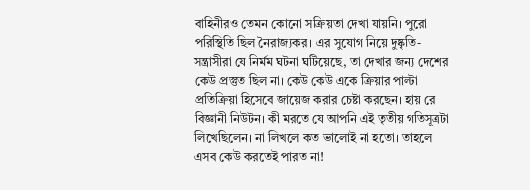বাহিনীরও তেমন কোনো সক্রিয়তা দেখা যায়নি। পুরো পরিস্থিতি ছিল নৈরাজ্যকর। এর সুযোগ নিয়ে দুষ্কৃতি-সন্ত্রাসীরা যে নির্মম ঘটনা ঘটিয়েছে, তা দেখার জন্য দেশের কেউ প্রস্তুত ছিল না। কেউ কেউ একে ক্রিয়ার পাল্টা প্রতিক্রিয়া হিসেবে জায়েজ করার চেষ্টা করছেন। হায় রে বিজ্ঞানী নিউটন। কী মরতে যে আপনি এই তৃতীয় গতিসূত্রটা লিখেছিলেন। না লিখলে কত ভালোই না হতো। তাহলে এসব কেউ করতেই পারত না!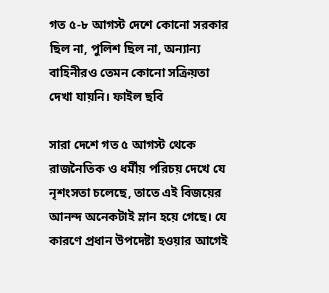গত ৫-৮ আগস্ট দেশে কোনো সরকার ছিল না, পুলিশ ছিল না, অন্যান্য বাহিনীরও তেমন কোনো সক্রিয়তা দেখা যায়নি। ফাইল ছবি

সারা দেশে গত ৫ আগস্ট থেকে রাজনৈতিক ও ধর্মীয় পরিচয় দেখে যে নৃশংসতা চলেছে, তাতে এই বিজয়ের আনন্দ অনেকটাই ম্লান হয়ে গেছে। যে কারণে প্রধান উপদেষ্টা হওয়ার আগেই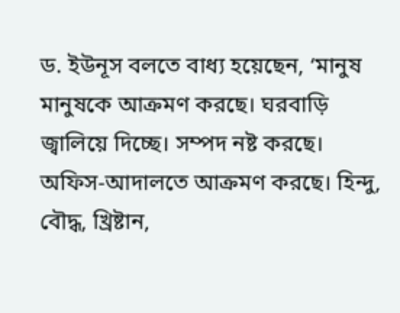ড. ইউনূস বলতে বাধ্য হয়েছেন, ‘মানুষ মানুষকে আক্রমণ করছে। ঘরবাড়ি জ্বালিয়ে দিচ্ছে। সম্পদ নষ্ট করছে। অফিস-আদালতে আক্রমণ করছে। হিন্দু, বৌদ্ধ, খ্রিষ্টান,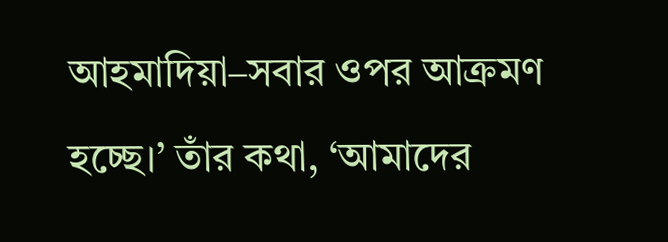আহমাদিয়া–সবার ওপর আক্রমণ হচ্ছে।’ তাঁর কথা, ‘আমাদের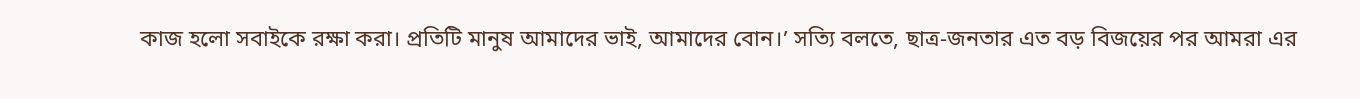কাজ হলো সবাইকে রক্ষা করা। প্রতিটি মানুষ আমাদের ভাই, আমাদের বোন।’ সত্যি বলতে, ছাত্র-জনতার এত বড় বিজয়ের পর আমরা এর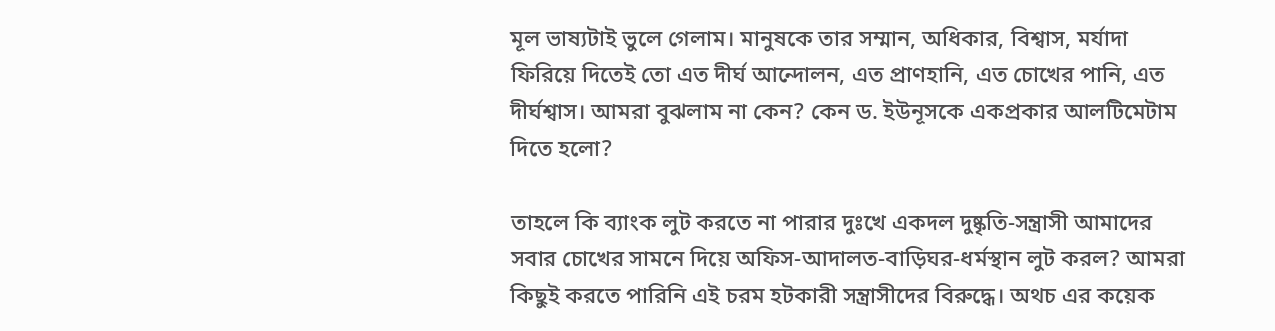মূল ভাষ্যটাই ভুলে গেলাম। মানুষকে তার সম্মান, অধিকার, বিশ্বাস, মর্যাদা ফিরিয়ে দিতেই তো এত দীর্ঘ আন্দোলন, এত প্রাণহানি, এত চোখের পানি, এত দীর্ঘশ্বাস। আমরা বুঝলাম না কেন? কেন ড. ইউনূসকে একপ্রকার আলটিমেটাম দিতে হলো?

তাহলে কি ব্যাংক লুট করতে না পারার দুঃখে একদল দুষ্কৃতি-সন্ত্রাসী আমাদের সবার চোখের সামনে দিয়ে অফিস-আদালত-বাড়িঘর-ধর্মস্থান লুট করল? আমরা কিছুই করতে পারিনি এই চরম হটকারী সন্ত্রাসীদের বিরুদ্ধে। অথচ এর কয়েক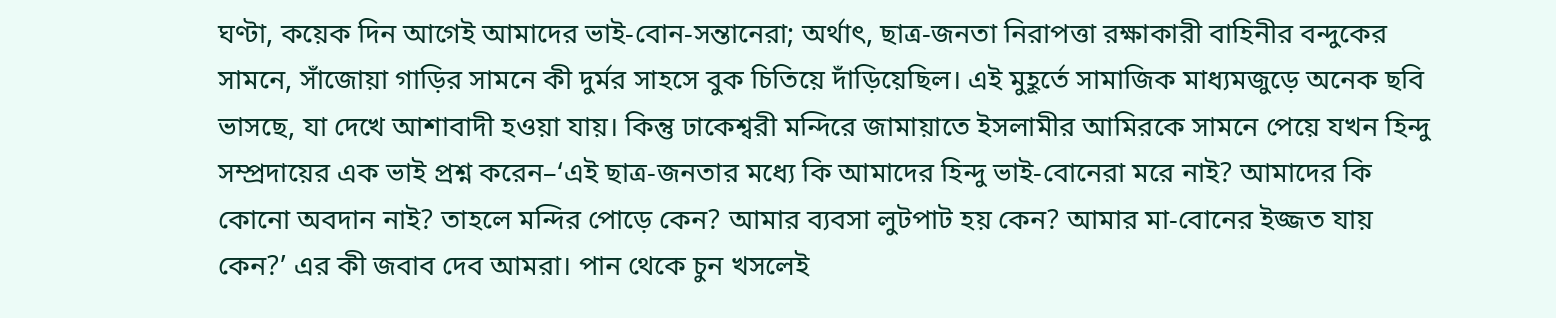ঘণ্টা, কয়েক দিন আগেই আমাদের ভাই-বোন-সন্তানেরা; অর্থাৎ, ছাত্র-জনতা নিরাপত্তা রক্ষাকারী বাহিনীর বন্দুকের সামনে, সাঁজোয়া গাড়ির সামনে কী দুর্মর সাহসে বুক চিতিয়ে দাঁড়িয়েছিল। এই মুহূর্তে সামাজিক মাধ্যমজুড়ে অনেক ছবি ভাসছে, যা দেখে আশাবাদী হওয়া যায়। কিন্তু ঢাকেশ্বরী মন্দিরে জামায়াতে ইসলামীর আমিরকে সামনে পেয়ে যখন হিন্দু সম্প্রদায়ের এক ভাই প্রশ্ন করেন–‘এই ছাত্র-জনতার মধ্যে কি আমাদের হিন্দু ভাই-বোনেরা মরে নাই? আমাদের কি কোনো অবদান নাই? তাহলে মন্দির পোড়ে কেন? আমার ব্যবসা লুটপাট হয় কেন? আমার মা-বোনের ইজ্জত যায় কেন?’ এর কী জবাব দেব আমরা। পান থেকে চুন খসলেই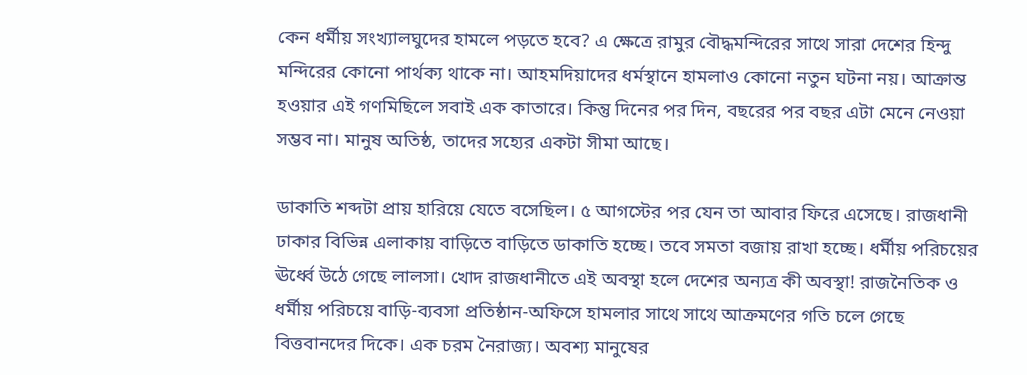কেন ধর্মীয় সংখ্যালঘুদের হামলে পড়তে হবে? এ ক্ষেত্রে রামুর বৌদ্ধমন্দিরের সাথে সারা দেশের হিন্দু মন্দিরের কোনো পার্থক্য থাকে না। আহমদিয়াদের ধর্মস্থানে হামলাও কোনো নতুন ঘটনা নয়। আক্রান্ত হওয়ার এই গণমিছিলে সবাই এক কাতারে। কিন্তু দিনের পর দিন, বছরের পর বছর এটা মেনে নেওয়া সম্ভব না। মানুষ অতিষ্ঠ, তাদের সহ্যের একটা সীমা আছে।

ডাকাতি শব্দটা প্রায় হারিয়ে যেতে বসেছিল। ৫ আগস্টের পর যেন তা আবার ফিরে এসেছে। রাজধানী ঢাকার বিভিন্ন এলাকায় বাড়িতে বাড়িতে ডাকাতি হচ্ছে। তবে সমতা বজায় রাখা হচ্ছে। ধর্মীয় পরিচয়ের ঊর্ধ্বে উঠে গেছে লালসা। খোদ রাজধানীতে এই অবস্থা হলে দেশের অন্যত্র কী অবস্থা! রাজনৈতিক ও ধর্মীয় পরিচয়ে বাড়ি-ব্যবসা প্রতিষ্ঠান-অফিসে হামলার সাথে সাথে আক্রমণের গতি চলে গেছে বিত্তবানদের দিকে। এক চরম নৈরাজ্য। অবশ্য মানুষের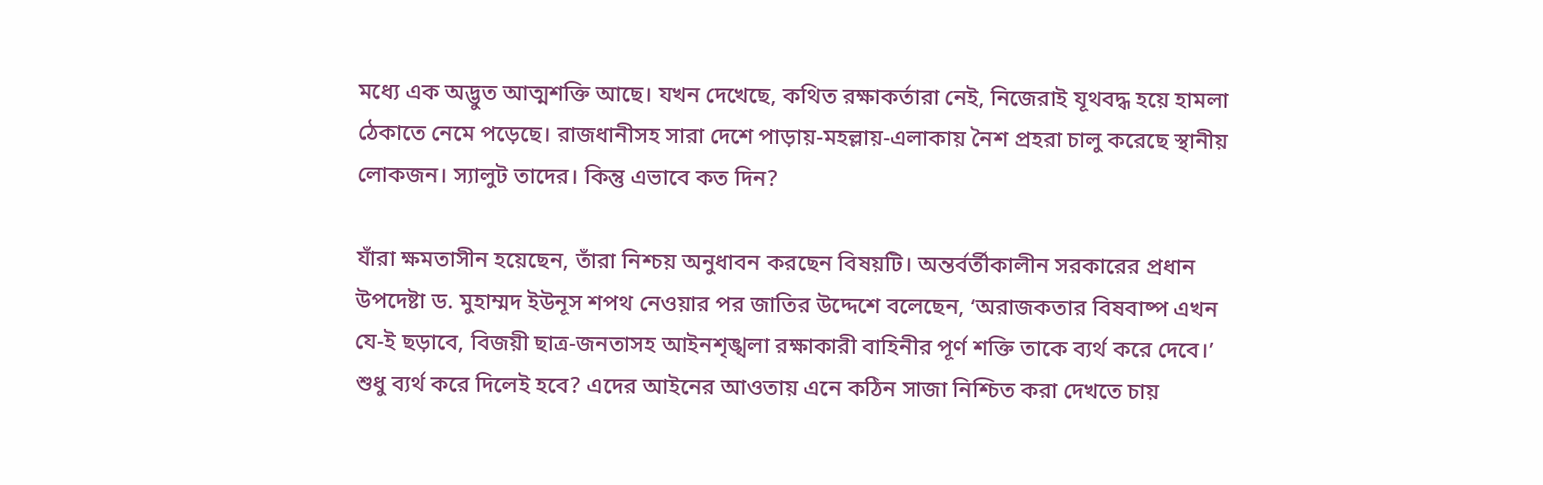মধ্যে এক অদ্ভুত আত্মশক্তি আছে। যখন দেখেছে, কথিত রক্ষাকর্তারা নেই, নিজেরাই যূথবদ্ধ হয়ে হামলা ঠেকাতে নেমে পড়েছে। রাজধানীসহ সারা দেশে পাড়ায়-মহল্লায়-এলাকায় নৈশ প্রহরা চালু করেছে স্থানীয় লোকজন। স্যালুট তাদের। কিন্তু এভাবে কত দিন?

যাঁরা ক্ষমতাসীন হয়েছেন, তাঁরা নিশ্চয় অনুধাবন করছেন বিষয়টি। অন্তর্বর্তীকালীন সরকারের প্রধান উপদেষ্টা ড. মুহাম্মদ ইউনূস শপথ নেওয়ার পর জাতির উদ্দেশে বলেছেন, ‘অরাজকতার বিষবাষ্প এখন যে-ই ছড়াবে, বিজয়ী ছাত্র-জনতাসহ আইনশৃঙ্খলা রক্ষাকারী বাহিনীর পূর্ণ শক্তি তাকে ব্যর্থ করে দেবে।’ শুধু ব্যর্থ করে দিলেই হবে? এদের আইনের আওতায় এনে কঠিন সাজা নিশ্চিত করা দেখতে চায়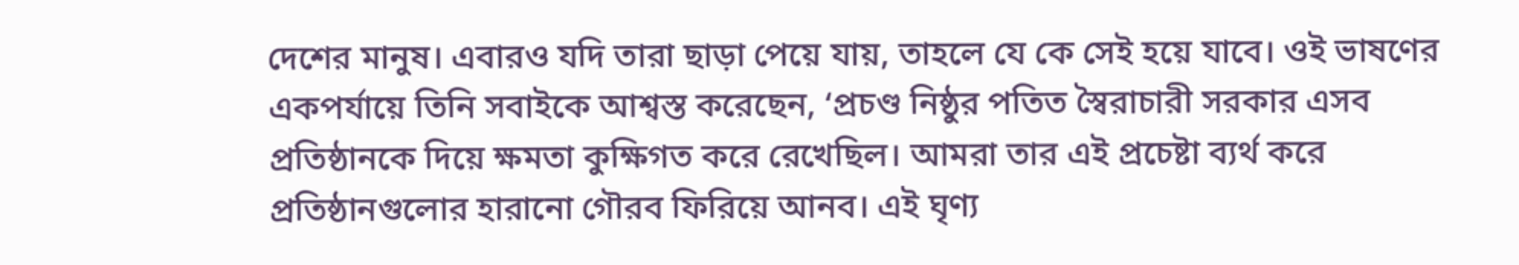দেশের মানুষ। এবারও যদি তারা ছাড়া পেয়ে যায়, তাহলে যে কে সেই হয়ে যাবে। ওই ভাষণের একপর্যায়ে তিনি সবাইকে আশ্বস্ত করেছেন, ‘প্রচণ্ড নিষ্ঠুর পতিত স্বৈরাচারী সরকার এসব প্রতিষ্ঠানকে দিয়ে ক্ষমতা কুক্ষিগত করে রেখেছিল। আমরা তার এই প্রচেষ্টা ব্যর্থ করে প্রতিষ্ঠানগুলোর হারানো গৌরব ফিরিয়ে আনব। এই ঘৃণ্য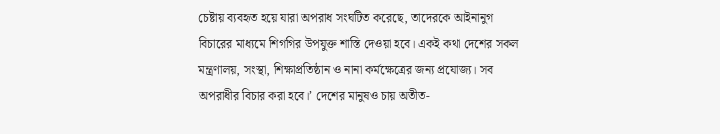চেষ্টায় ব্যবহৃত হয়ে যারা অপরাধ সংঘটিত করেছে, তাদেরকে আইনানুগ বিচারের মাধ্যমে শিগগির উপযুক্ত শাস্তি দেওয়া হবে। একই কথা দেশের সকল মন্ত্রণালয়, সংস্থা, শিক্ষাপ্রতিষ্ঠান ও নানা কর্মক্ষেত্রের জন্য প্রযোজ্য। সব অপরাধীর বিচার করা হবে।’ দেশের মানুষও চায় অতীত-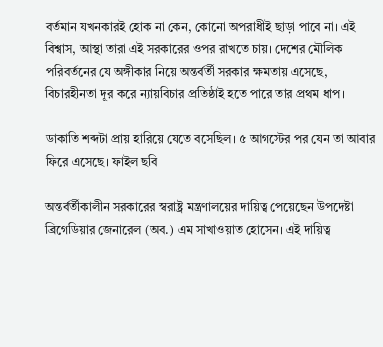বর্তমান যখনকারই হোক না কেন, কোনো অপরাধীই ছাড়া পাবে না। এই বিশ্বাস, আস্থা তারা এই সরকারের ওপর রাখতে চায়। দেশের মৌলিক পরিবর্তনের যে অঙ্গীকার নিয়ে অন্তর্বর্তী সরকার ক্ষমতায় এসেছে, বিচারহীনতা দূর করে ন্যায়বিচার প্রতিষ্ঠাই হতে পারে তার প্রথম ধাপ।

ডাকাতি শব্দটা প্রায় হারিয়ে যেতে বসেছিল। ৫ আগস্টের পর যেন তা আবার ফিরে এসেছে। ফাইল ছবি

অন্তর্বর্তীকালীন সরকারের স্বরাষ্ট্র মন্ত্রণালয়ের দায়িত্ব পেয়েছেন উপদেষ্টা ব্রিগেডিয়ার জেনারেল (অব.) এম সাখাওয়াত হোসেন। এই দায়িত্ব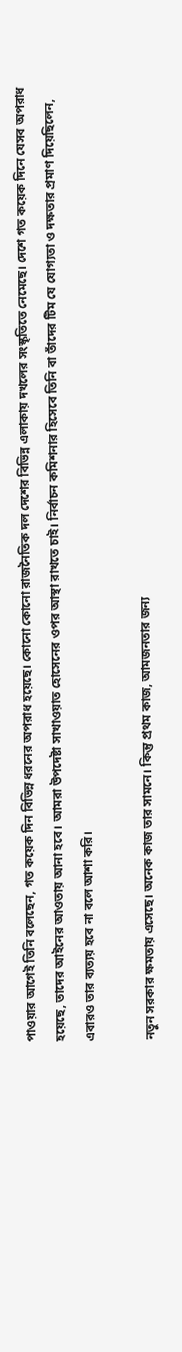পাওয়ার আগেই তিনি বলেছেন, গত কয়েক দিন বিভিন্ন ধরনের অপরাধ হয়েছে। কোনো কোনো রাজনৈতিক দল দেশের বিভিন্ন এলাকায় দখলের সংস্কৃতিতে নেমেছে। দেশে গত কয়েক দিনে যেসব অপরাধ হয়েছে, তাদের আইনের আওতায় আনা হবে। আমরা উপদেষ্টা সাখাওয়াত হোসেনের ওপর আস্থা রাখতে চাই। নির্বাচন কমিশনার হিসেবে তিনি বা তাঁদের টিম যে যোগ্যতা ও দক্ষতার প্রমাণ দিয়েছিলেন, এবারও তার ব্যত্যয় হবে না বলে আশা করি।

নতুন সরকার ক্ষমতায় এসেছে। অনেক কাজ তার সামনে। কিন্তু প্রথম কাজ, আমজনতার জন্য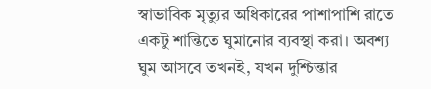স্বাভাবিক মৃত্যুর অধিকারের পাশাপাশি রাতে একটু শান্তিতে ঘুমানোর ব্যবস্থা করা। অবশ্য ঘুম আসবে তখনই, যখন দুশ্চিন্তার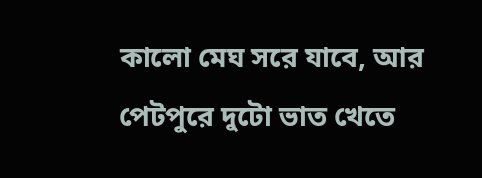কালো মেঘ সরে যাবে, আর পেটপুরে দুটো ভাত খেতে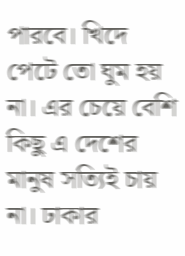পারবে। খিদে পেটে তো ঘুম হয় না। এর চেয়ে বেশি কিছু এ দেশের মানুষ সত্যিই চায় না। ঢাকার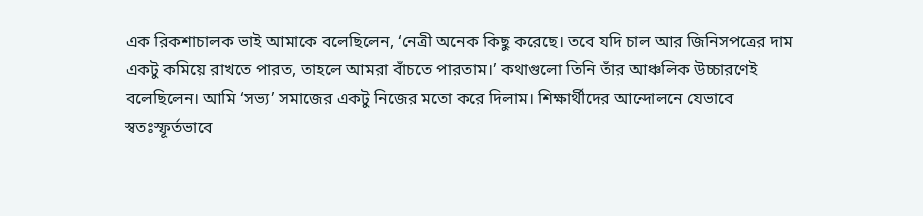এক রিকশাচালক ভাই আমাকে বলেছিলেন, ‘নেত্রী অনেক কিছু করেছে। তবে যদি চাল আর জিনিসপত্রের দাম একটু কমিয়ে রাখতে পারত, তাহলে আমরা বাঁচতে পারতাম।’ কথাগুলো তিনি তাঁর আঞ্চলিক উচ্চারণেই বলেছিলেন। আমি ‘সভ্য’ সমাজের একটু নিজের মতো করে দিলাম। শিক্ষার্থীদের আন্দোলনে যেভাবে স্বতঃস্ফূর্তভাবে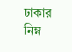ঢাকার নিম্ন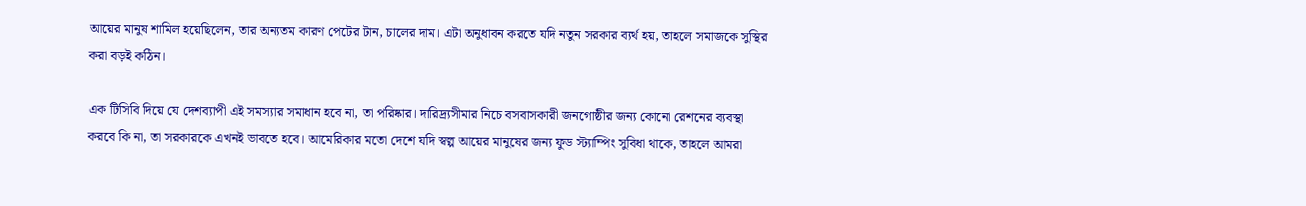আয়ের মানুষ শামিল হয়েছিলেন, তার অন্যতম কারণ পেটের টান, চালের দাম। এটা অনুধাবন করতে যদি নতুন সরকার ব্যর্থ হয়, তাহলে সমাজকে সুস্থির করা বড়ই কঠিন।

এক টিসিবি দিয়ে যে দেশব্যাপী এই সমস্যার সমাধান হবে না, তা পরিষ্কার। দারিদ্র্যসীমার নিচে বসবাসকারী জনগোষ্ঠীর জন্য কোনো রেশনের ব্যবস্থা করবে কি না, তা সরকারকে এখনই ভাবতে হবে। আমেরিকার মতো দেশে যদি স্বল্প আয়ের মানুষের জন্য ফুড স্ট্যাম্পিং সুবিধা থাকে, তাহলে আমরা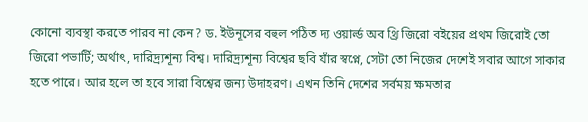কোনো ব্যবস্থা করতে পারব না কেন? ড. ইউনূসের বহুল পঠিত দ্য ওয়ার্ল্ড অব থ্রি জিরো বইয়ের প্রথম জিরোই তো জিরো পভার্টি; অর্থাৎ, দারিদ্র্যশূন্য বিশ্ব। দারিদ্র্যশূন্য বিশ্বের ছবি যাঁর স্বপ্নে, সেটা তো নিজের দেশেই সবার আগে সাকার হতে পারে। আর হলে তা হবে সারা বিশ্বের জন্য উদাহরণ। এখন তিনি দেশের সর্বময় ক্ষমতার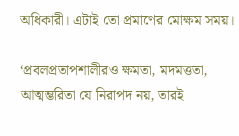অধিকারী। এটাই তো প্রমাণের মোক্ষম সময়।

‘প্রবলপ্রতাপশালীরও ক্ষমতা, মদমত্ততা, আত্মম্ভরিতা যে নিরাপদ নয়, তারই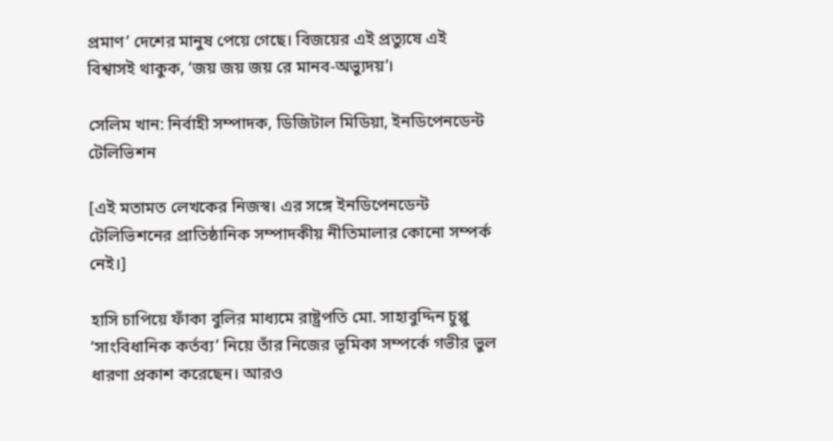প্রমাণ’ দেশের মানুষ পেয়ে গেছে। বিজয়ের এই প্রত্যুষে এই বিশ্বাসই থাকুক, ‘জয় জয় জয় রে মানব-অভ্যুদয়’।

সেলিম খান: নির্বাহী সম্পাদক, ডিজিটাল মিডিয়া, ইনডিপেনডেন্ট টেলিভিশন

[এই মতামত লেখকের নিজস্ব। এর সঙ্গে ইনডিপেনডেন্ট টেলিভিশনের প্রাতিষ্ঠানিক সম্পাদকীয় নীতিমালার কোনো সম্পর্ক নেই।]

হাসি চাপিয়ে ফাঁকা বুলির মাধ্যমে রাষ্ট্রপতি মো. সাহাবুদ্দিন চুপ্পু ‘সাংবিধানিক কর্তব্য’ নিয়ে তাঁর নিজের ভূমিকা সম্পর্কে গভীর ভুল ধারণা প্রকাশ করেছেন। আরও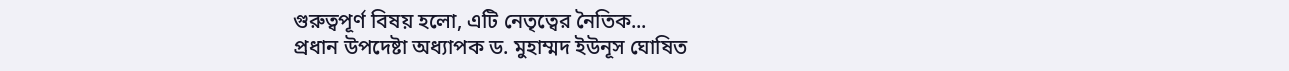গুরুত্বপূর্ণ বিষয় হলো, এটি নেতৃত্বের নৈতিক...
প্রধান উপদেষ্টা অধ্যাপক ড. মুহাম্মদ ইউনূস ঘোষিত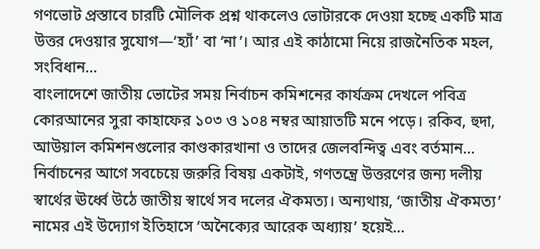গণভোট প্রস্তাবে চারটি মৌলিক প্রশ্ন থাকলেও ভোটারকে দেওয়া হচ্ছে একটি মাত্র উত্তর দেওয়ার সুযোগ—‘হ্যাঁ’ বা ‘না’। আর এই কাঠামো নিয়ে রাজনৈতিক মহল, সংবিধান...
বাংলাদেশে জাতীয় ভোটের সময় নির্বাচন কমিশনের কার্যক্রম দেখলে পবিত্র কোরআনের সুরা কাহাফের ১০৩ ও ১০৪ নম্বর আয়াতটি মনে পড়ে। রকিব, হুদা, আউয়াল কমিশনগুলোর কাণ্ডকারখানা ও তাদের জেলবন্দিত্ব এবং বর্তমান...
নির্বাচনের আগে সবচেয়ে জরুরি বিষয় একটাই, গণতন্ত্রে উত্তরণের জন্য দলীয় স্বার্থের ঊর্ধ্বে উঠে জাতীয় স্বার্থে সব দলের ঐকমত্য। অন্যথায়, ‘জাতীয় ঐকমত্য’ নামের এই উদ্যোগ ইতিহাসে ‘অনৈক্যের আরেক অধ্যায়’ হয়েই...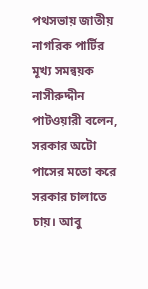পথসভায় জাতীয় নাগরিক পার্টির মূখ্য সমন্বয়ক নাসীরুদ্দীন পাটওয়ারী বলেন, সরকার অটো পাসের মতো করে সরকার চালাতে চায়। আবু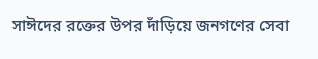সাঈদের রক্তের উপর দাঁড়িয়ে জনগণের সেবা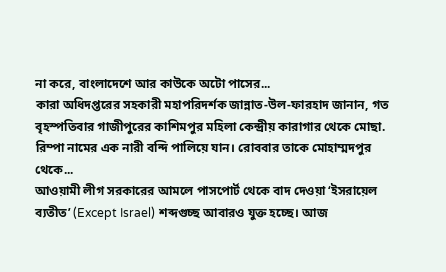না করে, বাংলাদেশে আর কাউকে অটো পাসের...
কারা অধিদপ্তরের সহকারী মহাপরিদর্শক জান্নাত-উল-ফারহাদ জানান, গত বৃহস্পতিবার গাজীপুরের কাশিমপুর মহিলা কেন্দ্রীয় কারাগার থেকে মোছা. রিম্পা নামের এক নারী বন্দি পালিয়ে যান। রোববার তাকে মোহাম্মদপুর থেকে...
আওয়ামী লীগ সরকারের আমলে পাসপোর্ট থেকে বাদ দেওয়া ‘ইসরায়েল ব্যতীত’ (Except Israel) শব্দগুচ্ছ আবারও যুক্ত হচ্ছে। আজ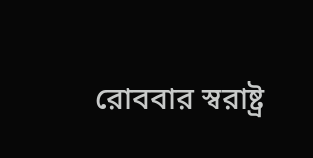রোববার স্বরাষ্ট্র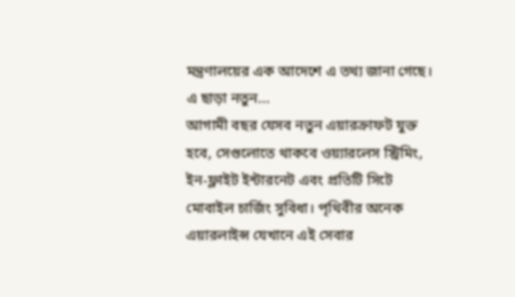মন্ত্রণালয়ের এক আদেশে এ তথ্য জানা গেছে। এ ছাড়া নতুন...
আগামী বছর যেসব নতুন এয়ারক্রাফট যুক্ত হবে, সেগুলোতে থাকবে ওয়্যারলেস স্ট্রিমিং, ইন-ফ্লাইট ইন্টারনেট এবং প্রতিটি সিটে মোবাইল চার্জিং সুবিধা। পৃথিবীর অনেক এয়ারলাইন্স যেখানে এই সেবার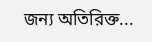জন্য অতিরিক্ত...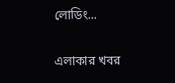লোডিং...

এলাকার খবর